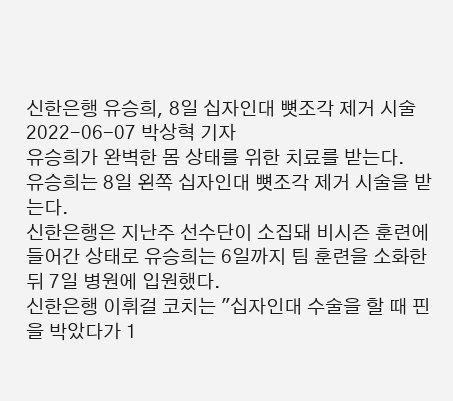신한은행 유승희, 8일 십자인대 뼛조각 제거 시술
2022-06-07 박상혁 기자
유승희가 완벽한 몸 상태를 위한 치료를 받는다.
유승희는 8일 왼쪽 십자인대 뼛조각 제거 시술을 받는다.
신한은행은 지난주 선수단이 소집돼 비시즌 훈련에 들어간 상태로 유승희는 6일까지 팀 훈련을 소화한 뒤 7일 병원에 입원했다.
신한은행 이휘걸 코치는 "십자인대 수술을 할 때 핀을 박았다가 1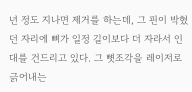년 정도 지나면 제거를 하는데, 그 핀이 박혔던 자리에 뼈가 일정 길이보다 더 자라서 인대를 건드리고 있다. 그 뼛조각을 레이저로 긁어내는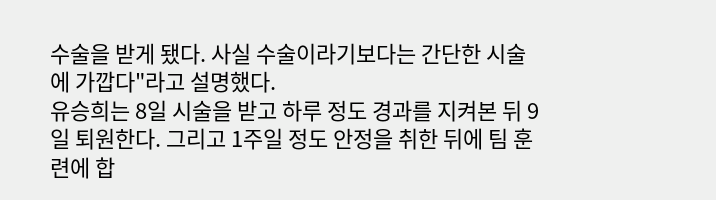수술을 받게 됐다. 사실 수술이라기보다는 간단한 시술에 가깝다"라고 설명했다.
유승희는 8일 시술을 받고 하루 정도 경과를 지켜본 뒤 9일 퇴원한다. 그리고 1주일 정도 안정을 취한 뒤에 팀 훈련에 합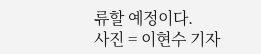류할 예정이다.
사진 = 이현수 기자